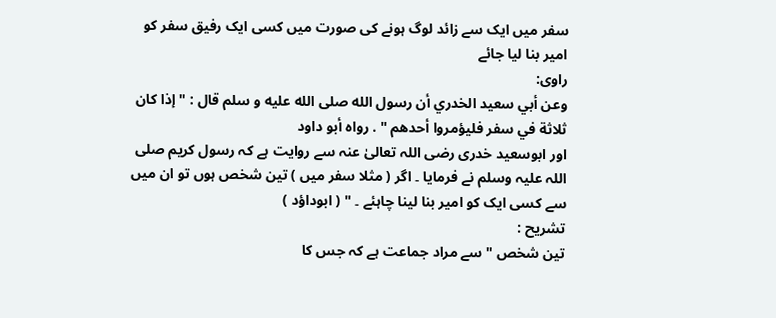سفر میں ایک سے زائد لوگ ہونے کی صورت میں کسی ایک رفیق سفر کو امیر بنا لیا جائے
راوی:
وعن أبي سعيد الخدري أن رسول الله صلى الله عليه و سلم قال : " إذا كان ثلاثة في سفر فليؤمروا أحدهم " . رواه أبو داود
اور ابوسعید خدری رضی اللہ تعالیٰ عنہ سے روایت ہے کہ رسول کریم صلی اللہ علیہ وسلم نے فرمایا ۔ اگر ( مثلا سفر میں ) تین شخص ہوں تو ان میں سے کسی ایک کو امیر بنا لینا چاہئے ۔ " ( ابوداؤد )
تشریح :
تین شخص " سے مراد جماعت ہے کہ جس کا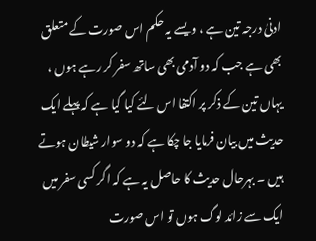ادنیٰ درجہ تین ہے ، ویسے یہ حکم اس صورت کے متعلق بھی ہے جب کہ دو آدمی بھی ساتھ سفر کر رہے ہوں ، یہاں تین کے ذکر پر اکتفا اس لئے کیا گیا ہے کہ پہلے ایک حدیث میں بیان فرمایا جا چکا ہے کہ دو سوار شیطان ہوتے ہیں ۔ بہرحال حدیث کا حاصل یہ ہے کہ اگر کسی سفر میں ایک سے زائد لوگ ہوں تو اس صورت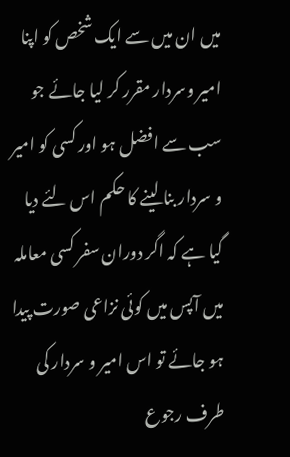میں ان میں سے ایک شخص کو اپنا امیر وسردار مقرر کر لیا جائے جو سب سے افضل ہو اور کسی کو امیر و سردار بنا لینے کا حکم اس لئے دیا گیا ہے کہ اگر دوران سفر کسی معاملہ میں آپس میں کوئی نزاعی صورت پیدا ہو جائے تو اس امیر و سردار کی طرف رجوع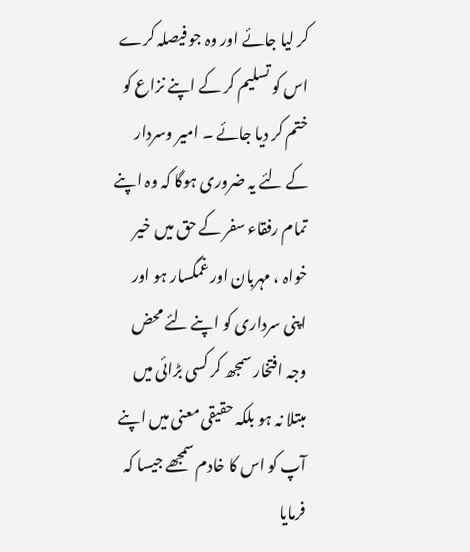کر لیا جائے اور وہ جو فیصلہ کرے اس کو تسلیم کر کے اپنے نزاع کو ختم کر دیا جائے ۔ امیر وسردار کے لئے یہ ضروری ہوگا کہ وہ اپنے تمام رفقاء سفر کے حق میں خیر خواہ ، مہربان اور غمگسار ہو اور اپنی سرداری کو اپنے لئے محض وجہ افتخار سمجھ کر کسی بڑائی میں مبتلا نہ ہو بلکہ حقیقی معنی میں اپنے آپ کو اس کا خادم سمجھے جیسا کہ فرمایا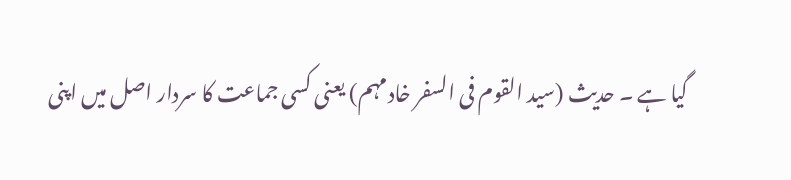گیا ہے ۔ حدیث (سید القوم فی السفر خادمہم) یعنی کسی جماعت کا سردار اصل میں اپنی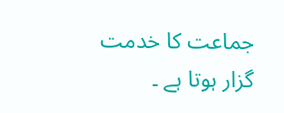جماعت کا خدمت گزار ہوتا ہے ۔